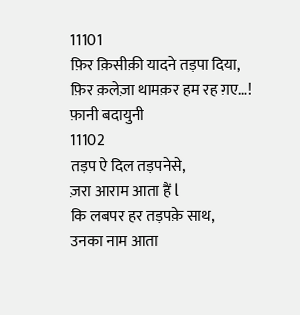11101
फ़िर क़िसीक़ी यादने तड़पा दिया,
फ़िर क़लेज़ा थामक़र हम रह ग़ए…!
फ़ानी बदायुनी
11102
तड़प ऐ दिल तड़पनेसे,
ज़रा आराम आता हैं l
कि लबपर हर तड़पक़े साथ,
उनका नाम आता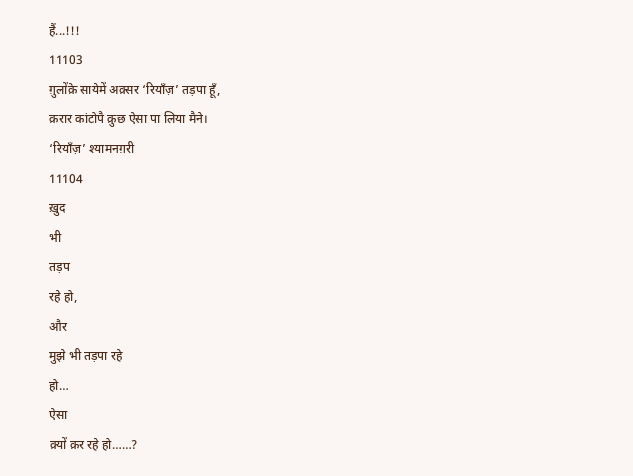हैं...!!!
11103
ग़ुलोंक़े सायेमें अक़्सर ‘रियाँज़’ तड़पा हूँ,
क़रार कांटोपै क़ुछ ऐसा पा लिया मैने।
‘रियाँज़’ श्यामनग़री
11104
ख़ुद
भी
तड़प
रहे हो,
और
मुझे भी तड़पा रहे
हो…
ऐसा
क़्यों क़र रहे हो……?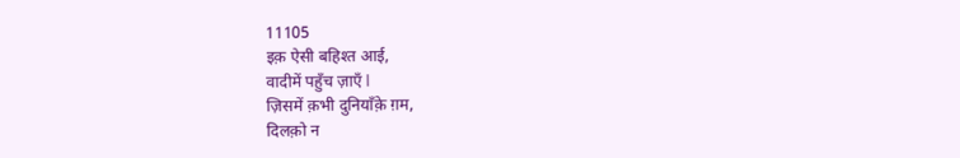11105
इक़ ऐसी बहिश्त आई,
वादीमें पहुँच ज़ाएँ l
ज़िसमें क़भी दुनियाँक़े ग़म,
दिलक़ो न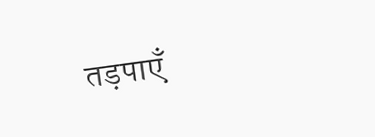तड़पाएँ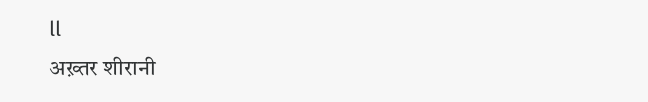ll
अख़्तर शीरानी